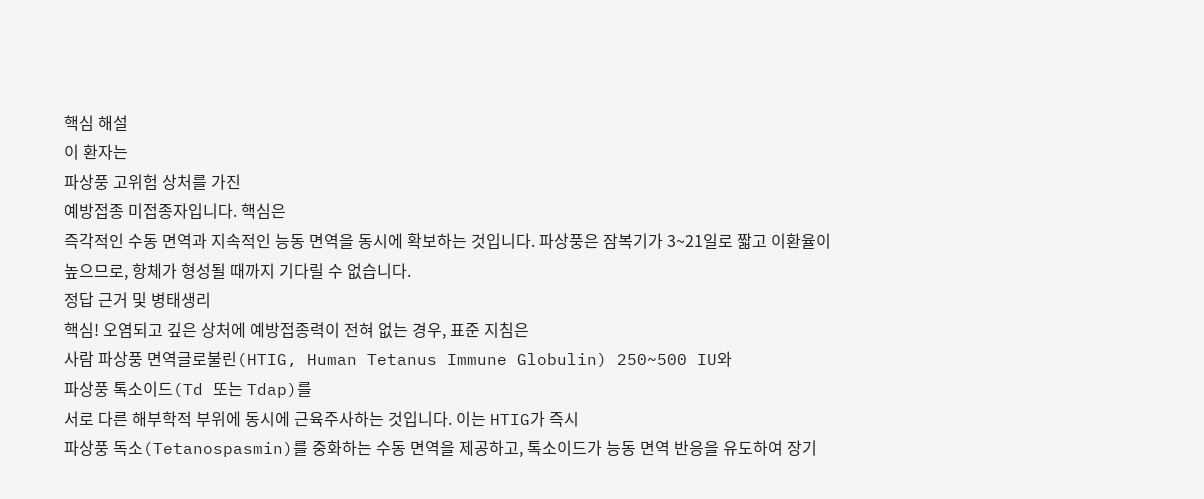핵심 해설
이 환자는
파상풍 고위험 상처를 가진
예방접종 미접종자입니다. 핵심은
즉각적인 수동 면역과 지속적인 능동 면역을 동시에 확보하는 것입니다. 파상풍은 잠복기가 3~21일로 짧고 이환율이 높으므로, 항체가 형성될 때까지 기다릴 수 없습니다.
정답 근거 및 병태생리
핵심! 오염되고 깊은 상처에 예방접종력이 전혀 없는 경우, 표준 지침은
사람 파상풍 면역글로불린(HTIG, Human Tetanus Immune Globulin) 250~500 IU와
파상풍 톡소이드(Td 또는 Tdap)를
서로 다른 해부학적 부위에 동시에 근육주사하는 것입니다. 이는 HTIG가 즉시
파상풍 독소(Tetanospasmin)를 중화하는 수동 면역을 제공하고, 톡소이드가 능동 면역 반응을 유도하여 장기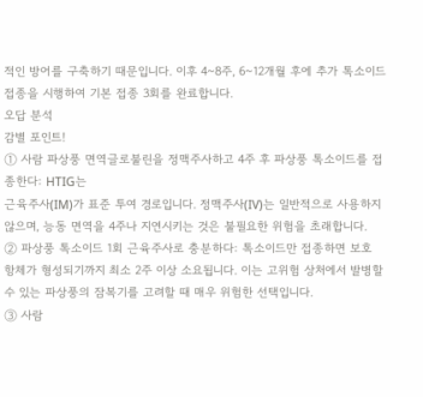적인 방어를 구축하기 때문입니다. 이후 4~8주, 6~12개월 후에 추가 톡소이드 접종을 시행하여 기본 접종 3회를 완료합니다.
오답 분석
감별 포인트!
① 사람 파상풍 면역글로불린을 정맥주사하고 4주 후 파상풍 톡소이드를 접종한다: HTIG는
근육주사(IM)가 표준 투여 경로입니다. 정맥주사(IV)는 일반적으로 사용하지 않으며, 능동 면역을 4주나 지연시키는 것은 불필요한 위험을 초래합니다.
② 파상풍 톡소이드 1회 근육주사로 충분하다: 톡소이드만 접종하면 보호 항체가 형성되기까지 최소 2주 이상 소요됩니다. 이는 고위험 상처에서 발병할 수 있는 파상풍의 잠복기를 고려할 때 매우 위험한 선택입니다.
③ 사람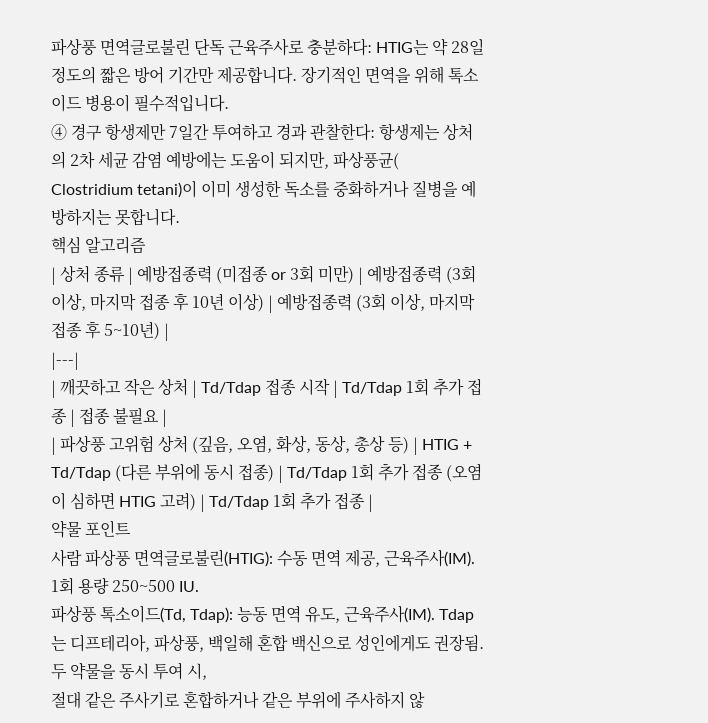파상풍 면역글로불린 단독 근육주사로 충분하다: HTIG는 약 28일 정도의 짧은 방어 기간만 제공합니다. 장기적인 면역을 위해 톡소이드 병용이 필수적입니다.
④ 경구 항생제만 7일간 투여하고 경과 관찰한다: 항생제는 상처의 2차 세균 감염 예방에는 도움이 되지만, 파상풍균(
Clostridium tetani)이 이미 생성한 독소를 중화하거나 질병을 예방하지는 못합니다.
핵심 알고리즘
| 상처 종류 | 예방접종력 (미접종 or 3회 미만) | 예방접종력 (3회 이상, 마지막 접종 후 10년 이상) | 예방접종력 (3회 이상, 마지막 접종 후 5~10년) |
|---|
| 깨끗하고 작은 상처 | Td/Tdap 접종 시작 | Td/Tdap 1회 추가 접종 | 접종 불필요 |
| 파상풍 고위험 상처 (깊음, 오염, 화상, 동상, 총상 등) | HTIG + Td/Tdap (다른 부위에 동시 접종) | Td/Tdap 1회 추가 접종 (오염이 심하면 HTIG 고려) | Td/Tdap 1회 추가 접종 |
약물 포인트
사람 파상풍 면역글로불린(HTIG): 수동 면역 제공, 근육주사(IM). 1회 용량 250~500 IU.
파상풍 톡소이드(Td, Tdap): 능동 면역 유도, 근육주사(IM). Tdap는 디프테리아, 파상풍, 백일해 혼합 백신으로 성인에게도 권장됨.
두 약물을 동시 투여 시,
절대 같은 주사기로 혼합하거나 같은 부위에 주사하지 않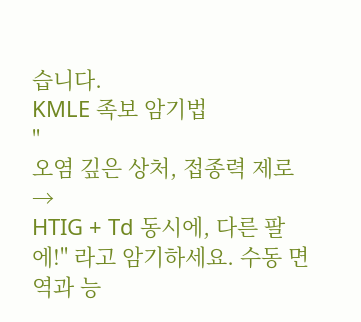습니다.
KMLE 족보 암기법
"
오염 깊은 상처, 접종력 제로 →
HTIG + Td 동시에, 다른 팔에!" 라고 암기하세요. 수동 면역과 능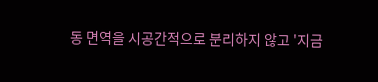동 면역을 시공간적으로 분리하지 않고 '지금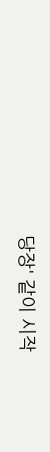당장' 같이 시작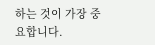하는 것이 가장 중요합니다.